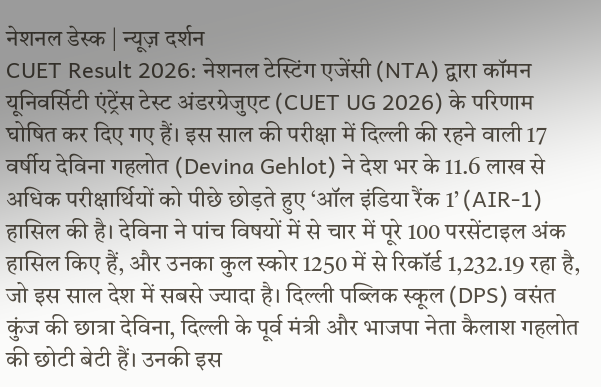नेशनल डेस्क | न्यूज़ दर्शन
CUET Result 2026: नेशनल टेस्टिंग एजेंसी (NTA) द्वारा कॉमन यूनिवर्सिटी एंट्रेंस टेस्ट अंडरग्रेजुएट (CUET UG 2026) के परिणाम घोषित कर दिए गए हैं। इस साल की परीक्षा में दिल्ली की रहने वाली 17 वर्षीय देविना गहलोत (Devina Gehlot) ने देश भर के 11.6 लाख से अधिक परीक्षार्थियों को पीछे छोड़ते हुए ‘ऑल इंडिया रैंक 1’ (AIR-1) हासिल की है। देविना ने पांच विषयों में से चार में पूरे 100 परसेंटाइल अंक हासिल किए हैं, और उनका कुल स्कोर 1250 में से रिकॉर्ड 1,232.19 रहा है, जो इस साल देश में सबसे ज्यादा है। दिल्ली पब्लिक स्कूल (DPS) वसंत कुंज की छात्रा देविना, दिल्ली के पूर्व मंत्री और भाजपा नेता कैलाश गहलोत की छोटी बेटी हैं। उनकी इस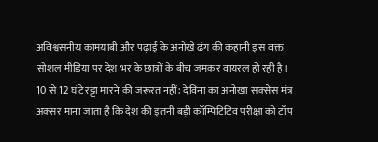अविश्वसनीय कामयाबी और पढ़ाई के अनोखे ढंग की कहानी इस वक्त सोशल मीडिया पर देश भर के छात्रों के बीच जमकर वायरल हो रही है।
10 से 12 घंटे रट्टा मारने की जरूरत नहीं: देविना का अनोखा सक्सेस मंत्र
अक्सर माना जाता है कि देश की इतनी बड़ी कॉम्पिटिटिव परीक्षा को टॉप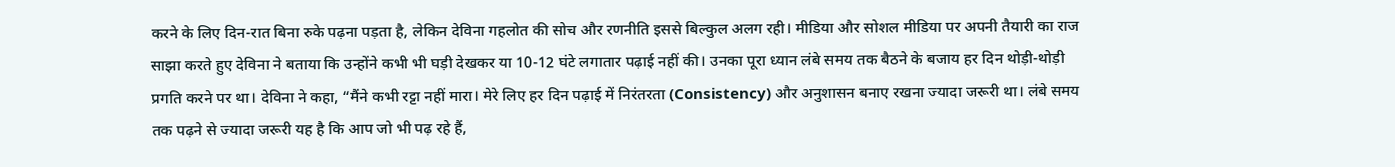करने के लिए दिन-रात बिना रुके पढ़ना पड़ता है, लेकिन देविना गहलोत की सोच और रणनीति इससे बिल्कुल अलग रही। मीडिया और सोशल मीडिया पर अपनी तैयारी का राज साझा करते हुए देविना ने बताया कि उन्होंने कभी भी घड़ी देखकर या 10-12 घंटे लगातार पढ़ाई नहीं की। उनका पूरा ध्यान लंबे समय तक बैठने के बजाय हर दिन थोड़ी-थोड़ी प्रगति करने पर था। देविना ने कहा, “मैंने कभी रट्टा नहीं मारा। मेरे लिए हर दिन पढ़ाई में निरंतरता (Consistency) और अनुशासन बनाए रखना ज्यादा जरूरी था। लंबे समय तक पढ़ने से ज्यादा जरूरी यह है कि आप जो भी पढ़ रहे हैं,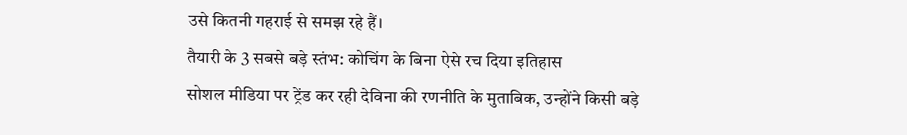उसे कितनी गहराई से समझ रहे हैं।
तैयारी के 3 सबसे बड़े स्तंभ: कोचिंग के बिना ऐसे रच दिया इतिहास
सोशल मीडिया पर ट्रेंड कर रही देविना की रणनीति के मुताबिक, उन्होंने किसी बड़े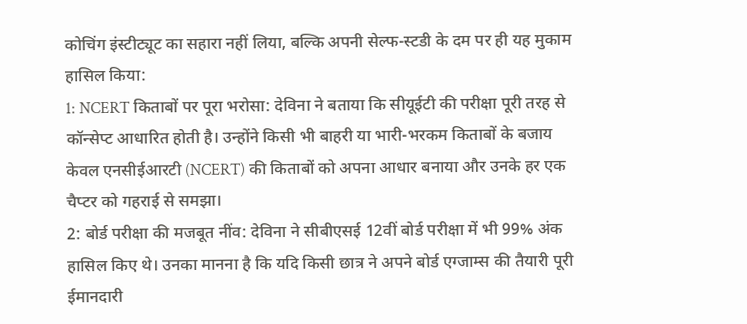कोचिंग इंस्टीट्यूट का सहारा नहीं लिया, बल्कि अपनी सेल्फ-स्टडी के दम पर ही यह मुकाम हासिल किया:
1: NCERT किताबों पर पूरा भरोसा: देविना ने बताया कि सीयूईटी की परीक्षा पूरी तरह से कॉन्सेप्ट आधारित होती है। उन्होंने किसी भी बाहरी या भारी-भरकम किताबों के बजाय केवल एनसीईआरटी (NCERT) की किताबों को अपना आधार बनाया और उनके हर एक चैप्टर को गहराई से समझा।
2: बोर्ड परीक्षा की मजबूत नींव: देविना ने सीबीएसई 12वीं बोर्ड परीक्षा में भी 99% अंक हासिल किए थे। उनका मानना है कि यदि किसी छात्र ने अपने बोर्ड एग्जाम्स की तैयारी पूरी ईमानदारी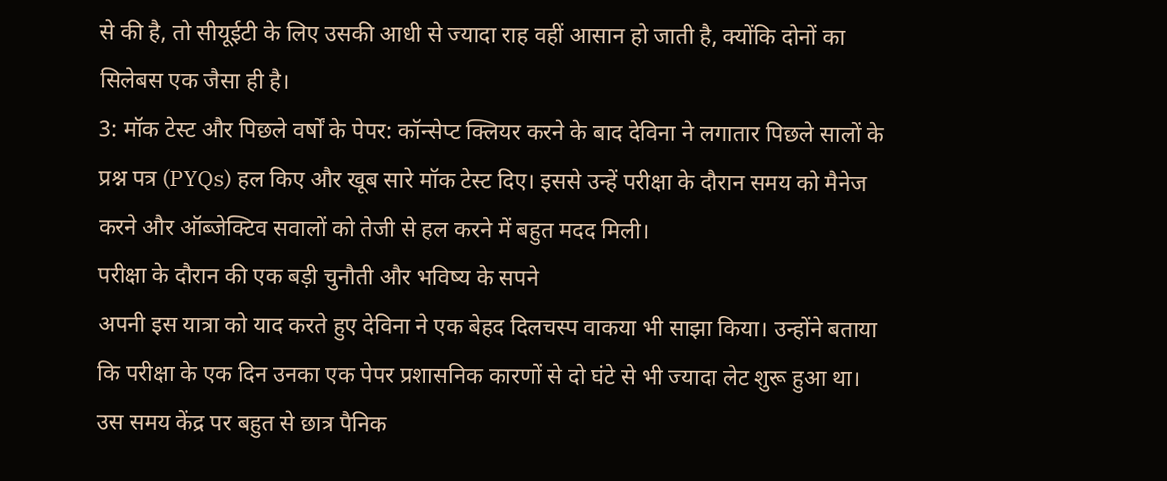से की है, तो सीयूईटी के लिए उसकी आधी से ज्यादा राह वहीं आसान हो जाती है, क्योंकि दोनों का सिलेबस एक जैसा ही है।
3: मॉक टेस्ट और पिछले वर्षों के पेपर: कॉन्सेप्ट क्लियर करने के बाद देविना ने लगातार पिछले सालों के प्रश्न पत्र (PYQs) हल किए और खूब सारे मॉक टेस्ट दिए। इससे उन्हें परीक्षा के दौरान समय को मैनेज करने और ऑब्जेक्टिव सवालों को तेजी से हल करने में बहुत मदद मिली।
परीक्षा के दौरान की एक बड़ी चुनौती और भविष्य के सपने
अपनी इस यात्रा को याद करते हुए देविना ने एक बेहद दिलचस्प वाकया भी साझा किया। उन्होंने बताया कि परीक्षा के एक दिन उनका एक पेपर प्रशासनिक कारणों से दो घंटे से भी ज्यादा लेट शुरू हुआ था। उस समय केंद्र पर बहुत से छात्र पैनिक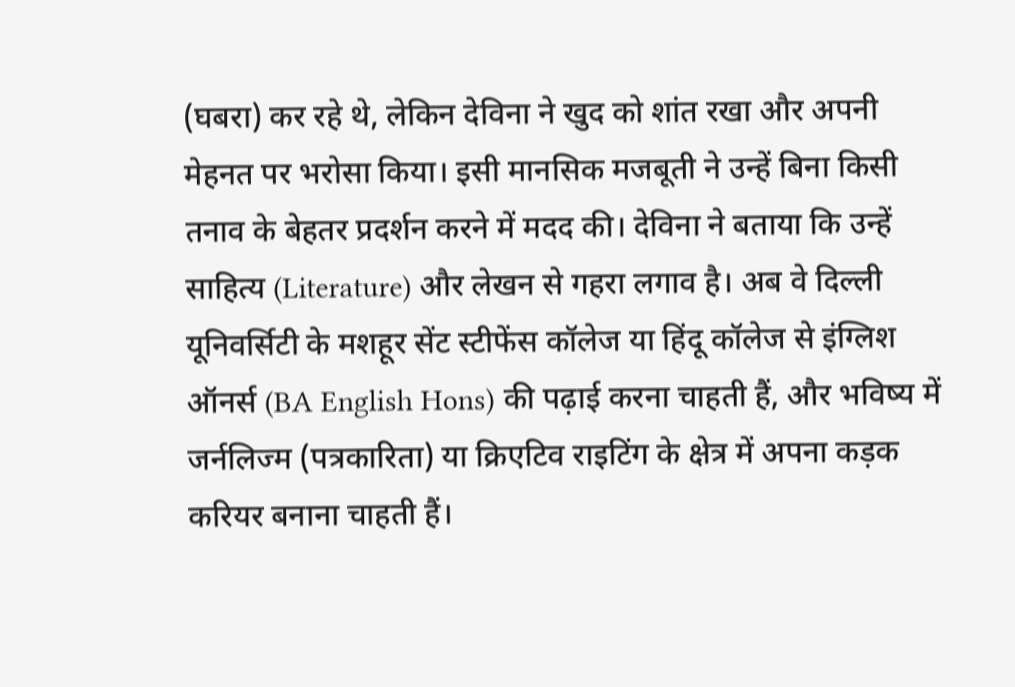(घबरा) कर रहे थे, लेकिन देविना ने खुद को शांत रखा और अपनी मेहनत पर भरोसा किया। इसी मानसिक मजबूती ने उन्हें बिना किसी तनाव के बेहतर प्रदर्शन करने में मदद की। देविना ने बताया कि उन्हें साहित्य (Literature) और लेखन से गहरा लगाव है। अब वे दिल्ली यूनिवर्सिटी के मशहूर सेंट स्टीफेंस कॉलेज या हिंदू कॉलेज से इंग्लिश ऑनर्स (BA English Hons) की पढ़ाई करना चाहती हैं, और भविष्य में जर्नलिज्म (पत्रकारिता) या क्रिएटिव राइटिंग के क्षेत्र में अपना कड़क करियर बनाना चाहती हैं।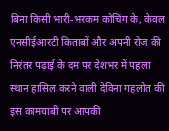बिना किसी भारी-भरकम कोचिंग के, केवल एनसीईआरटी किताबों और अपनी रोज की निरंतर पढ़ाई के दम पर देशभर में पहला स्थान हासिल करने वाली देविना गहलोत की इस कामयाबी पर आपकी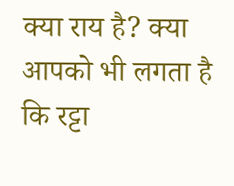क्या राय है? क्या आपको भी लगता है कि रट्टा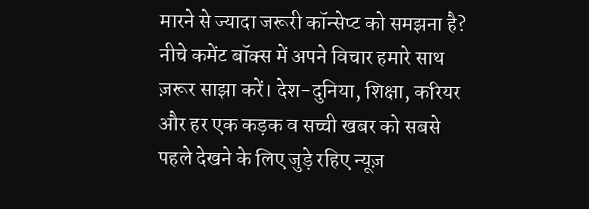मारने से ज्यादा जरूरी कॉन्सेप्ट को समझना है? नीचे कमेंट बॉक्स में अपने विचार हमारे साथ ज़रूर साझा करें। देश-दुनिया, शिक्षा, करियर और हर एक कड़क व सच्ची खबर को सबसे पहले देखने के लिए जुड़े रहिए न्यूज़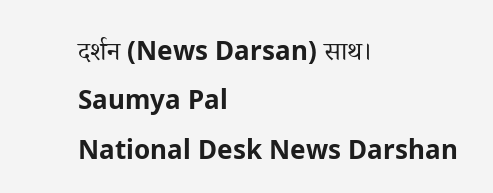दर्शन (News Darsan) साथ।
Saumya Pal
National Desk News Darshan